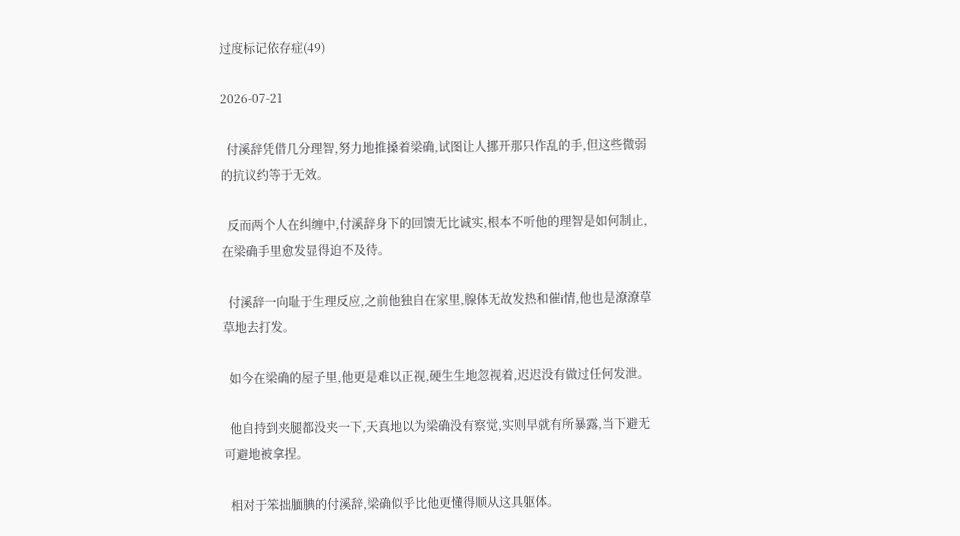过度标记依存症(49)

2026-07-21

  付溪辞凭借几分理智,努力地推搡着梁确,试图让人挪开那只作乱的手,但这些微弱的抗议约等于无效。

  反而两个人在纠缠中,付溪辞身下的回馈无比诚实,根本不听他的理智是如何制止,在梁确手里愈发显得迫不及待。

  付溪辞一向耻于生理反应,之前他独自在家里,腺体无故发热和催i情,他也是潦潦草草地去打发。

  如今在梁确的屋子里,他更是难以正视,硬生生地忽视着,迟迟没有做过任何发泄。

  他自持到夹腿都没夹一下,天真地以为梁确没有察觉,实则早就有所暴露,当下避无可避地被拿捏。

  相对于笨拙腼腆的付溪辞,梁确似乎比他更懂得顺从这具躯体。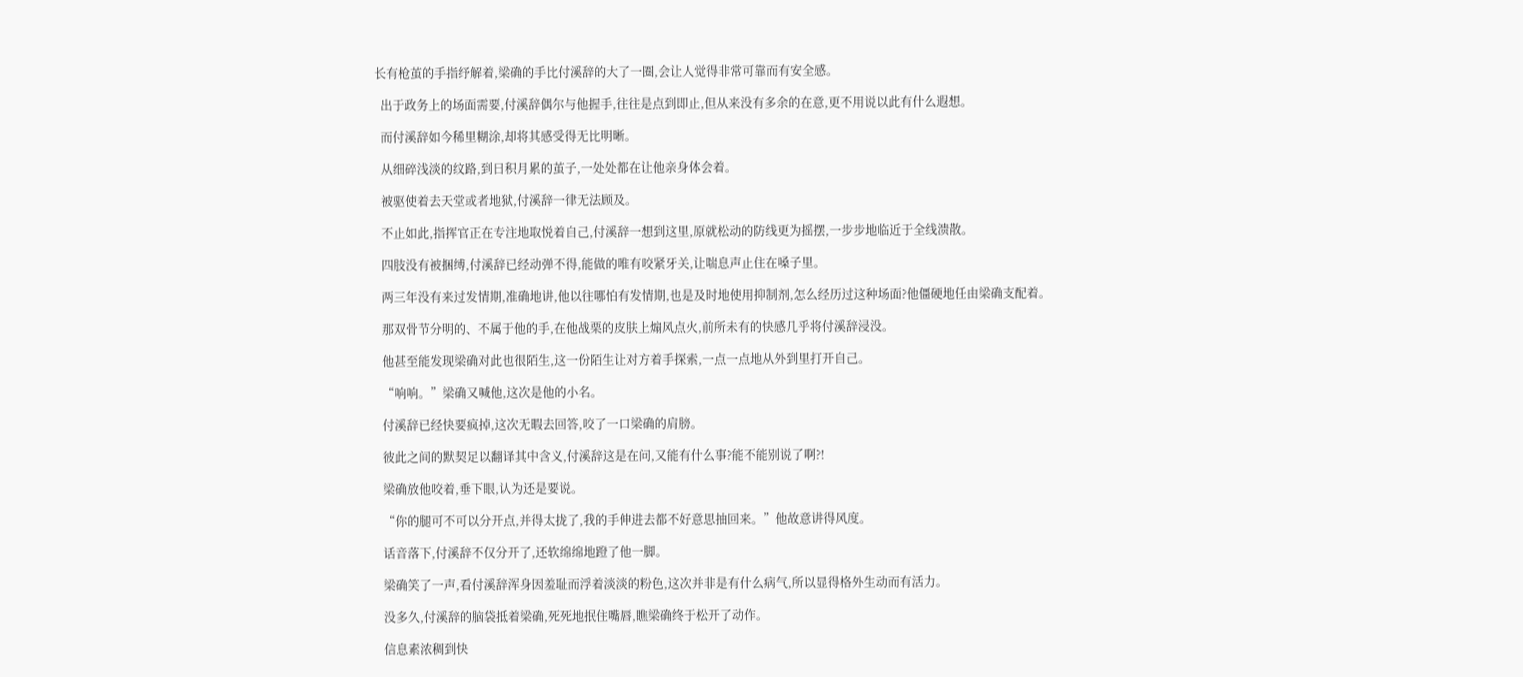长有枪茧的手指纾解着,梁确的手比付溪辞的大了一圈,会让人觉得非常可靠而有安全感。

  出于政务上的场面需要,付溪辞偶尔与他握手,往往是点到即止,但从来没有多余的在意,更不用说以此有什么遐想。

  而付溪辞如今稀里糊涂,却将其感受得无比明晰。

  从细碎浅淡的纹路,到日积月累的茧子,一处处都在让他亲身体会着。

  被驱使着去天堂或者地狱,付溪辞一律无法顾及。

  不止如此,指挥官正在专注地取悦着自己,付溪辞一想到这里,原就松动的防线更为摇摆,一步步地临近于全线溃散。

  四肢没有被捆缚,付溪辞已经动弹不得,能做的唯有咬紧牙关,让喘息声止住在嗓子里。

  两三年没有来过发情期,准确地讲,他以往哪怕有发情期,也是及时地使用抑制剂,怎么经历过这种场面?他僵硬地任由梁确支配着。

  那双骨节分明的、不属于他的手,在他战栗的皮肤上煽风点火,前所未有的快感几乎将付溪辞浸没。

  他甚至能发现梁确对此也很陌生,这一份陌生让对方着手探索,一点一点地从外到里打开自己。

  “响响。”梁确又喊他,这次是他的小名。

  付溪辞已经快要疯掉,这次无暇去回答,咬了一口梁确的肩膀。

  彼此之间的默契足以翻译其中含义,付溪辞这是在问,又能有什么事?能不能别说了啊?!

  梁确放他咬着,垂下眼,认为还是要说。

  “你的腿可不可以分开点,并得太拢了,我的手伸进去都不好意思抽回来。”他故意讲得风度。

  话音落下,付溪辞不仅分开了,还软绵绵地蹬了他一脚。

  梁确笑了一声,看付溪辞浑身因羞耻而浮着淡淡的粉色,这次并非是有什么病气,所以显得格外生动而有活力。

  没多久,付溪辞的脑袋抵着梁确,死死地抿住嘴唇,瞧梁确终于松开了动作。

  信息素浓稠到快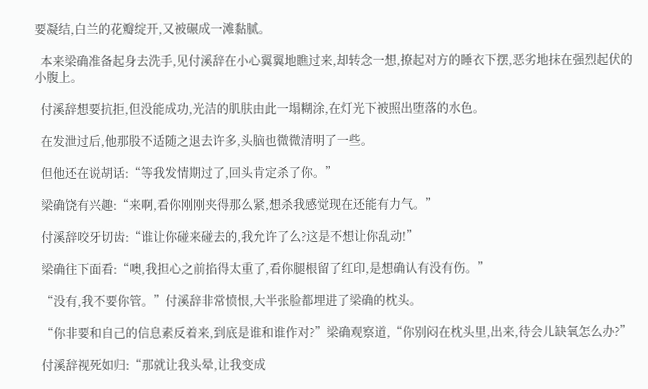要凝结,白兰的花瓣绽开,又被碾成一滩黏腻。

  本来梁确准备起身去洗手,见付溪辞在小心翼翼地瞧过来,却转念一想,撩起对方的睡衣下摆,恶劣地抹在强烈起伏的小腹上。

  付溪辞想要抗拒,但没能成功,光洁的肌肤由此一塌糊涂,在灯光下被照出堕落的水色。

  在发泄过后,他那股不适随之退去许多,头脑也微微清明了一些。

  但他还在说胡话:“等我发情期过了,回头肯定杀了你。”

  梁确饶有兴趣:“来啊,看你刚刚夹得那么紧,想杀我感觉现在还能有力气。”

  付溪辞咬牙切齿:“谁让你碰来碰去的,我允许了么?这是不想让你乱动!”

  梁确往下面看:“噢,我担心之前掐得太重了,看你腿根留了红印,是想确认有没有伤。”

  “没有,我不要你管。”付溪辞非常愤恨,大半张脸都埋进了梁确的枕头。

  “你非要和自己的信息素反着来,到底是谁和谁作对?”梁确观察道,“你别闷在枕头里,出来,待会儿缺氧怎么办?”

  付溪辞视死如归:“那就让我头晕,让我变成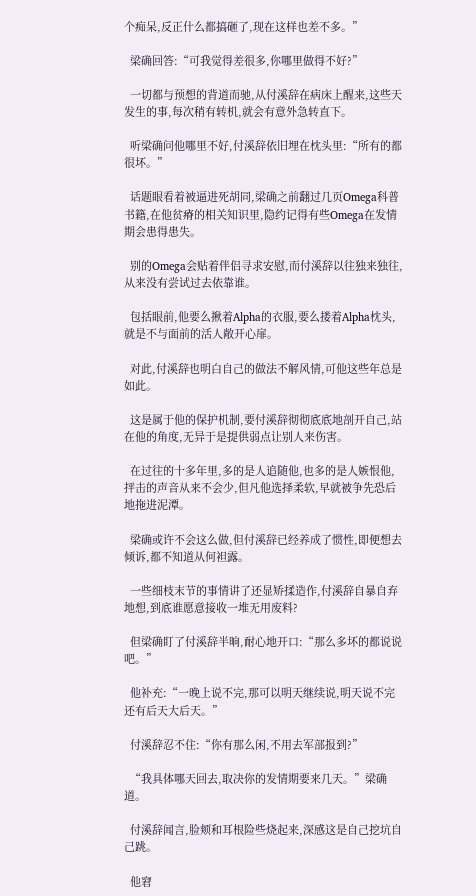个痴呆,反正什么都搞砸了,现在这样也差不多。”

  梁确回答:“可我觉得差很多,你哪里做得不好?”

  一切都与预想的背道而驰,从付溪辞在病床上醒来,这些天发生的事,每次稍有转机,就会有意外急转直下。

  听梁确问他哪里不好,付溪辞依旧埋在枕头里:“所有的都很坏。”

  话题眼看着被逼进死胡同,梁确之前翻过几页Omega科普书籍,在他贫瘠的相关知识里,隐约记得有些Omega在发情期会患得患失。

  别的Omega会贴着伴侣寻求安慰,而付溪辞以往独来独往,从来没有尝试过去依靠谁。

  包括眼前,他要么揪着Alpha的衣服,要么搂着Alpha枕头,就是不与面前的活人敞开心扉。

  对此,付溪辞也明白自己的做法不解风情,可他这些年总是如此。

  这是属于他的保护机制,要付溪辞彻彻底底地剖开自己,站在他的角度,无异于是提供弱点让别人来伤害。

  在过往的十多年里,多的是人追随他,也多的是人嫉恨他,抨击的声音从来不会少,但凡他选择柔软,早就被争先恐后地拖进泥潭。

  梁确或许不会这么做,但付溪辞已经养成了惯性,即便想去倾诉,都不知道从何袒露。

  一些细枝末节的事情讲了还显矫揉造作,付溪辞自暴自弃地想,到底谁愿意接收一堆无用废料?

  但梁确盯了付溪辞半晌,耐心地开口:“那么多坏的都说说吧。”

  他补充:“一晚上说不完,那可以明天继续说,明天说不完还有后天大后天。”

  付溪辞忍不住:“你有那么闲,不用去军部报到?”

  “我具体哪天回去,取决你的发情期要来几天。”梁确道。

  付溪辞闻言,脸颊和耳根险些烧起来,深感这是自己挖坑自己跳。

  他窘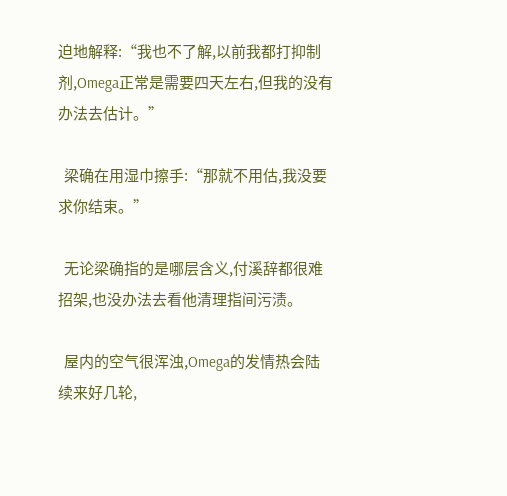迫地解释:“我也不了解,以前我都打抑制剂,Omega正常是需要四天左右,但我的没有办法去估计。”

  梁确在用湿巾擦手:“那就不用估,我没要求你结束。”

  无论梁确指的是哪层含义,付溪辞都很难招架,也没办法去看他清理指间污渍。

  屋内的空气很浑浊,Omega的发情热会陆续来好几轮,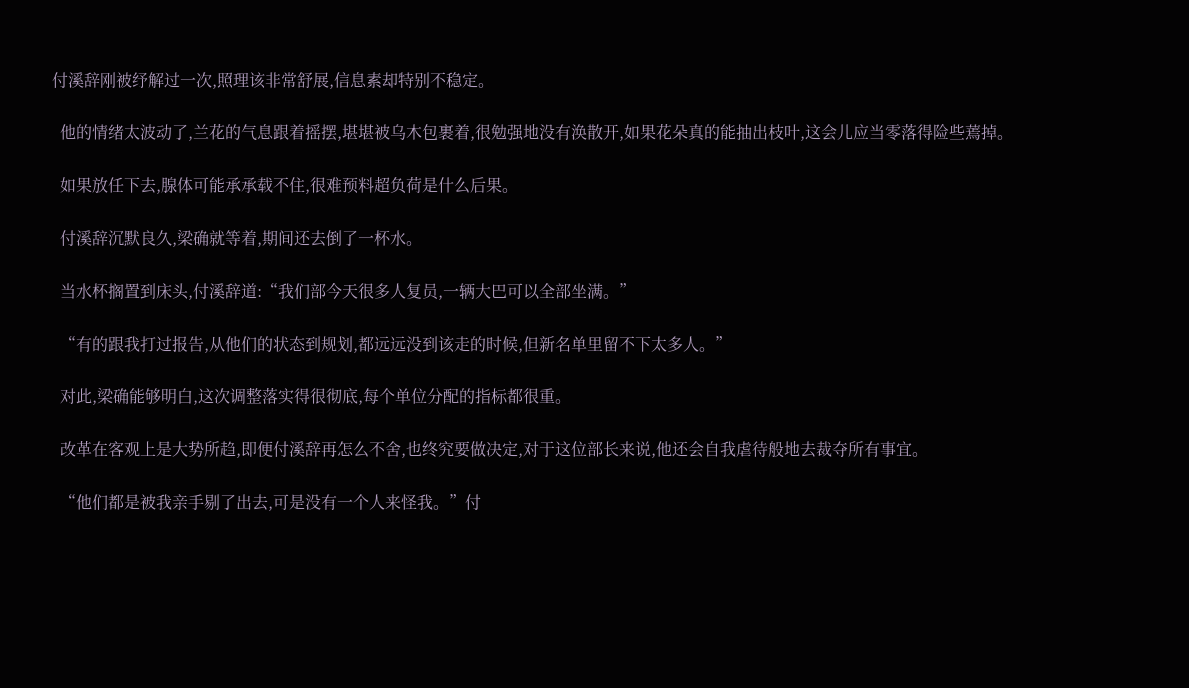付溪辞刚被纾解过一次,照理该非常舒展,信息素却特别不稳定。

  他的情绪太波动了,兰花的气息跟着摇摆,堪堪被乌木包裹着,很勉强地没有涣散开,如果花朵真的能抽出枝叶,这会儿应当零落得险些蔫掉。

  如果放任下去,腺体可能承承载不住,很难预料超负荷是什么后果。

  付溪辞沉默良久,梁确就等着,期间还去倒了一杯水。

  当水杯搁置到床头,付溪辞道:“我们部今天很多人复员,一辆大巴可以全部坐满。”

  “有的跟我打过报告,从他们的状态到规划,都远远没到该走的时候,但新名单里留不下太多人。”

  对此,梁确能够明白,这次调整落实得很彻底,每个单位分配的指标都很重。

  改革在客观上是大势所趋,即便付溪辞再怎么不舍,也终究要做决定,对于这位部长来说,他还会自我虐待般地去裁夺所有事宜。

  “他们都是被我亲手剔了出去,可是没有一个人来怪我。”付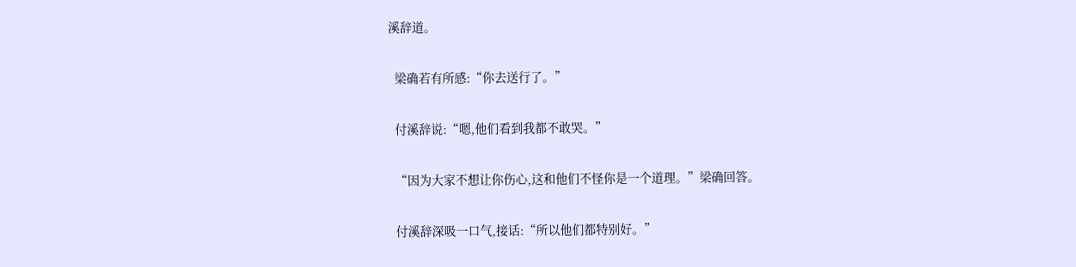溪辞道。

  梁确若有所感:“你去送行了。”

  付溪辞说:“嗯,他们看到我都不敢哭。”

  “因为大家不想让你伤心,这和他们不怪你是一个道理。”梁确回答。

  付溪辞深吸一口气,接话:“所以他们都特别好。”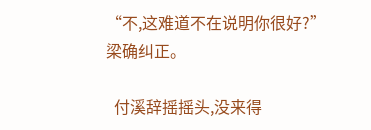“不,这难道不在说明你很好?”梁确纠正。

  付溪辞摇摇头,没来得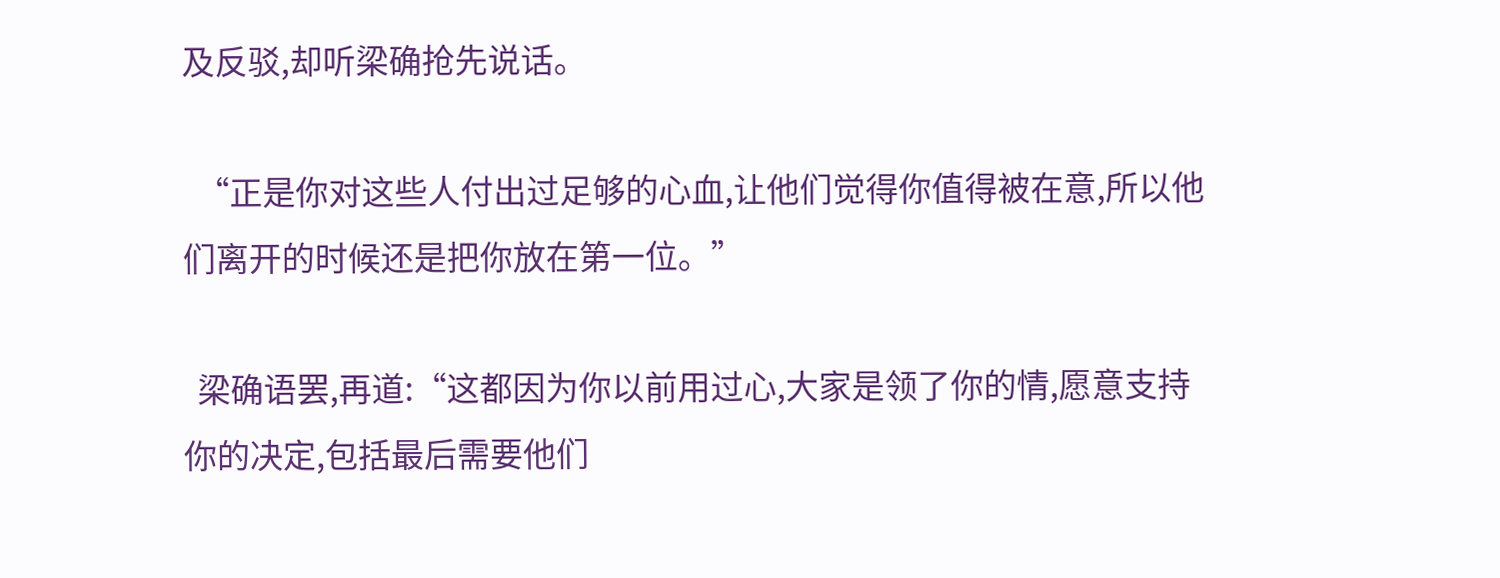及反驳,却听梁确抢先说话。

  “正是你对这些人付出过足够的心血,让他们觉得你值得被在意,所以他们离开的时候还是把你放在第一位。”

  梁确语罢,再道:“这都因为你以前用过心,大家是领了你的情,愿意支持你的决定,包括最后需要他们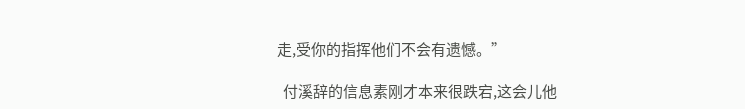走,受你的指挥他们不会有遗憾。”

  付溪辞的信息素刚才本来很跌宕,这会儿他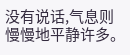没有说话,气息则慢慢地平静许多。